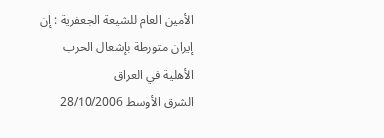الأمين العام للشيعة الجعفرية : إن إيران متورطة بإشعال الحرب الأهلية في العراق
الشرق الأوسط 28/10/2006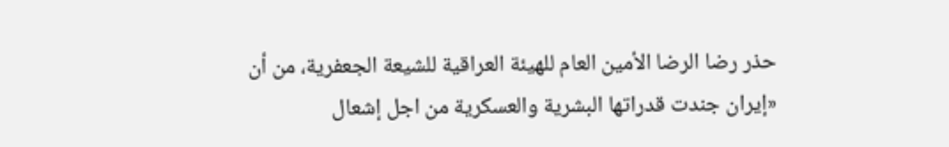حذر رضا الرضا الأمين العام للهيئة العراقية للشيعة الجعفرية، من أن «إيران جندت قدراتها البشرية والعسكرية من اجل إشعال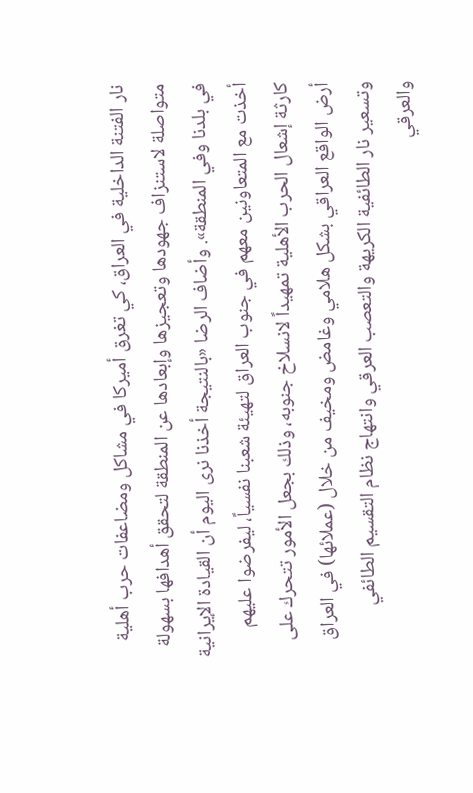نار الفتنة الداخلية في العراق، كي تغرق أميركا في مشاكل ومضاعفات حرب أهلية متواصلة لاستنزاف جهودها وتعجيزها وإبعادها عن المنطقة لتحقق أهدافها بسهولة في بلدنا وفي المنطقة». وأضاف الرضا «بالنتيجة أخذنا نرى اليوم أن القيادة الإيرانية أخذت مع المتعاونين معهم في جنوب العراق لتهيئة شعبنا نفسياً، ليفرضوا عليهم كارثة إشعال الحرب الأهلية تمهيداً لانسلاخ جنوبه، وذلك بجعل الأمور تتحرك على أرض الواقع العراقي بشكل هلامي وغامض ومخيف من خلال (عملائها) في العراق وتسعير نار الطائفية الكريهة والتعصب العرقي وانتهاج نظام التقسيم الطائفي والعرقي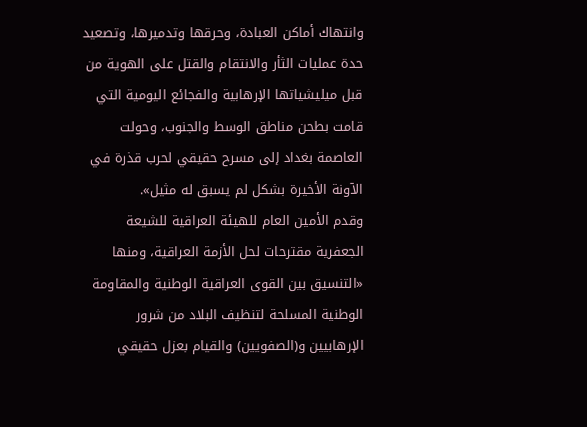وانتهاك أماكن العبادة، وحرقها وتدميرها، وتصعيد حدة عمليات الثأر والانتقام والقتل على الهوية من قبل ميليشياتها الإرهابية والفجائع اليومية التي قامت بطحن مناطق الوسط والجنوب، وحولت العاصمة بغداد إلى مسرح حقيقي لحرب قذرة في الآونة الأخيرة بشكل لم يسبق له مثيل».
وقدم الأمين العام للهيئة العراقية للشيعة الجعفرية مقترحات لحل الأزمة العراقية، ومنها «التنسيق بين القوى العراقية الوطنية والمقاومة الوطنية المسلحة لتنظيف البلاد من شرور الإرهابيين و(الصفويين) والقيام بعزل حقيقي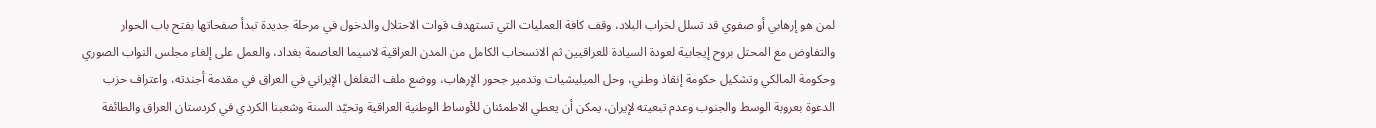لمن هو إرهابي أو صفوي قد تسلل لخراب البلاد، وقف كافة العمليات التي تستهدف قوات الاحتلال والدخول في مرحلة جديدة تبدأ صفحاتها بفتح باب الحوار والتفاوض مع المحتل بروح إيجابية لعودة السيادة للعراقيين ثم الانسحاب الكامل من المدن العراقية لاسيما العاصمة بغداد، والعمل على إلغاء مجلس النواب الصوري وحكومة المالكي وتشكيل حكومة إنقاذ وطني، وحل الميليشيات وتدمير جحور الإرهاب، ووضع ملف التغلغل الإيراني في العراق في مقدمة أجندته، واعتراف حزب الدعوة بعروبة الوسط والجنوب وعدم تبعيته لإيران، يمكن أن يعطي الاطمئنان للأوساط الوطنية العراقية وتحيّد السنة وشعبنا الكردي في كردستان العراق والطائفة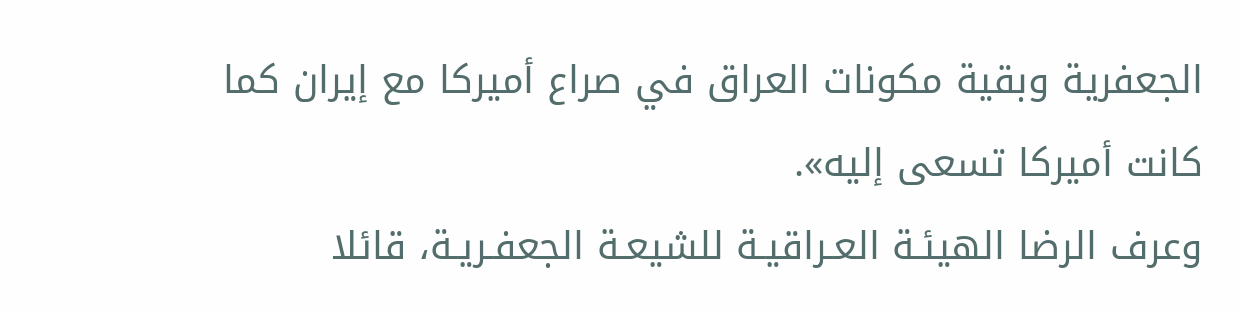الجعفرية وبقية مكونات العراق في صراع أميركا مع إيران كما كانت أميركا تسعى إليه».
وعرف الرضا الهيئـة العـراقيـة للشيعـة الجعفـريـة، قائلا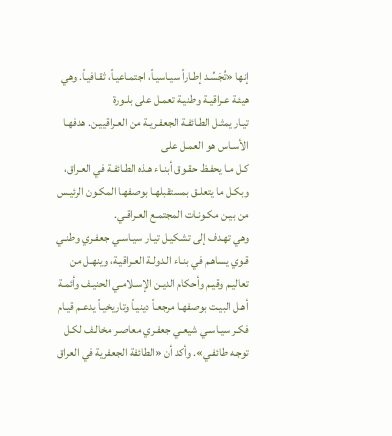إنها «تُجَسِّـد إطـاراً سيـاسيـاً، اجتمـاعيـاً، ثقـافيـاً. وهي هيئـة عـراقيـة وطنيـة تعمـل على بلـورة
تيـار يمثـل الطـائفـة الجعفـريـة من العـراقييـن. هدفهـا الأسـاس هو العمـل على
كـل مـا يحفـظ حقـوق أبنـاء هـذه الطـائفـة في العـراق، وبكـل ما يتعلـق بمستقبلهـا بوصفهـا المكـون الرئيـس من بيـن مكـونـات المجتمـع العـراقـي.
وهي تهـدف إلى تشكيـل تيـار سيـاسـي جعفـري وطنـي قـوي يساهـم في بنـاء الـدولـة العـراقيـة، وينهـل من تعاليـم وقيـم وأحكام الديـن الإسـلامـي الحنيـف وأئمـة أهـل البيـت بوصفهـا مرجعـاً دينيـاً وتاريخيـاً يدعـم قيـام فكـر سيـاسـي شيعـي جعفـري معاصـر مخالـف لكـل توجـه طائفـي». وأكد أن «الطائفة الجعفرية في العراق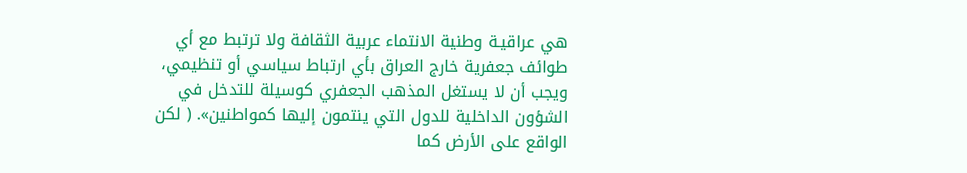هي عراقيـة وطنية الانتماء عربية الثقافة ولا ترتبط مع أي طوائف جعفرية خارج العراق بأي ارتباط سياسي أو تنظيمي، ويجب أن لا يستغل المذهب الجعفري كوسيلة للتدخل في الشؤون الداخلية للدول التي ينتمون إليها كمواطنين». ( لكن الواقع على الأرض كما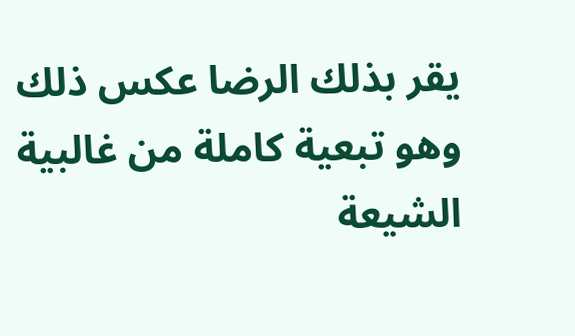يقر بذلك الرضا عكس ذلك وهو تبعية كاملة من غالبية الشيعة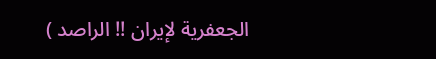الجعفرية لإيران !! الراصد )